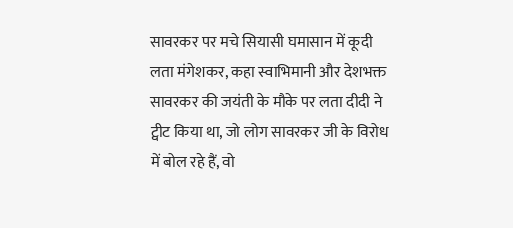सावरकर पर मचे सियासी घमासान में कूदी लता मंगेशकर, कहा स्वाभिमानी और देशभक्त
सावरकर की जयंती के मौके पर लता दीदी ने ट्वीट किया था, जो लोग सावरकर जी के विरोध में बोल रहे हैं, वो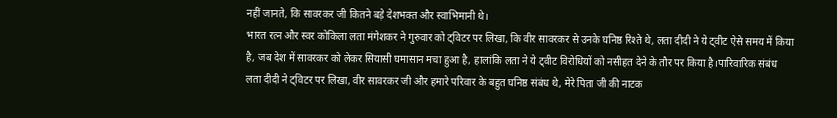नहीं जानते, कि सावरकर जी कितने बड़े देशभक्त और स्वाभिमानी थे।
भारत रत्न और स्वर कोकिला लता मंगेशकर ने गुरुवार को ट्विटर पर लिखा, कि वीर सावरकर से उनके घनिष्ठ रिश्ते थे, लता दीदी ने ये ट्वीट ऐसे समय में किया है, जब देश में सावरकर को लेकर सियासी घमासान मचा हुआ है, हालांकि लता ने ये ट्वीट विरोधियों को नसीहत देने के तौर पर किया है।पारिवारिक संबंध
लता दीदी ने ट्विटर पर लिखा, वीर सावरकर जी और हमारे परिवार के बहुत घनिष्ठ संबंध थे, मेरे पिता जी की नाटक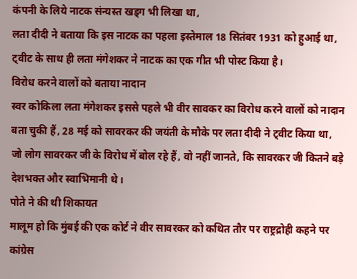कंपनी के लिये नाटक संन्यस्त खड्ग भी लिखा था,
लता दीदी ने बताया कि इस नाटक का पहला इस्तेमाल 18 सितंबर 1931 को हुआई था, ट्वीट के साथ ही लता मंगेशकर ने नाटक का एक गीत भी पोस्ट किया है।
विरोध करने वालों को बताया नादान
स्वर कोकिला लता मंगेशकर इससे पहले भी वीर सावकर का विरोध करने वालों को नादान बता चुकी हैं, 28 मई को सावरकर की जयंती के मौके पर लता दीदी ने ट्वीट किया था,
जो लोग सावरकर जी के विरोध में बोल रहे हैं, वो नहीं जानते, कि सावरकर जी कितने बड़े देशभक्त और स्वाभिमानी थे।
पोते ने की थी शिकायत
मालूम हो कि मुंबई की एक कोर्ट ने वीर सावरकर को कथित तौर पर राष्ट्रद्रोही कहने पर कांग्रेस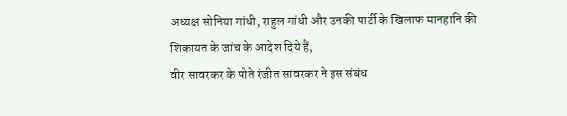अध्यक्ष सोनिया गांधी, राहुल गांधी और उनकी पार्टी के खिलाफ मानहानि की शिकायत के जांच के आदेश दिये हैं,
वीर सावरकर के पोते रंजीत सावरकर ने इस संबंध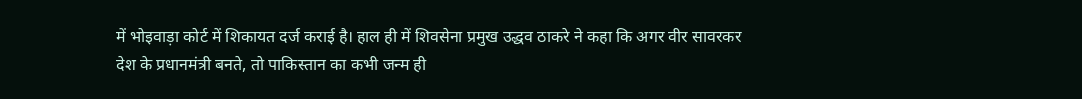में भोइवाड़ा कोर्ट में शिकायत दर्ज कराई है। हाल ही में शिवसेना प्रमुख उद्धव ठाकरे ने कहा कि अगर वीर सावरकर देश के प्रधानमंत्री बनते, तो पाकिस्तान का कभी जन्म ही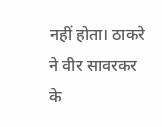नहीं होता। ठाकरे ने वीर सावरकर के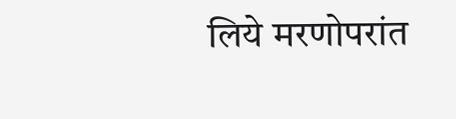लिये मरणोपरांत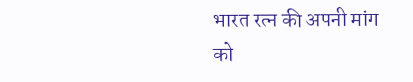भारत रत्न की अपनी मांग को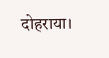दोहराया।